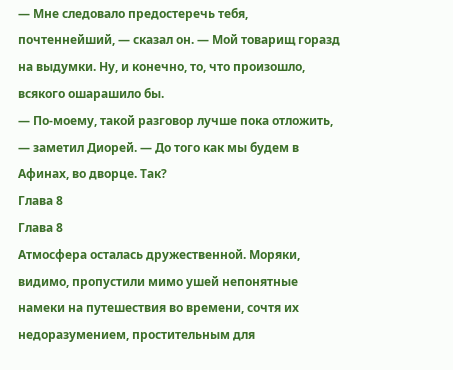— Мне следовало предостеречь тебя, почтеннейший, — сказал он. — Мой товарищ горазд на выдумки. Ну, и конечно, то, что произошло, всякого ошарашило бы.
— По-моему, такой разговор лучше пока отложить, — заметил Диорей. — До того как мы будем в Афинах, во дворце. Так?
Глава 8
Глава 8
Атмосфера осталась дружественной. Моряки, видимо, пропустили мимо ушей непонятные намеки на путешествия во времени, сочтя их недоразумением, простительным для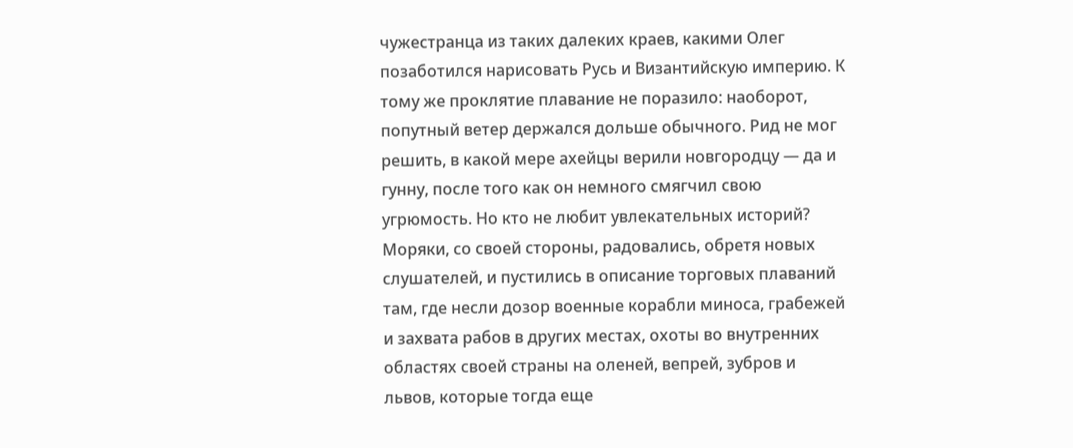чужестранца из таких далеких краев, какими Олег позаботился нарисовать Русь и Византийскую империю. К тому же проклятие плавание не поразило: наоборот, попутный ветер держался дольше обычного. Рид не мог решить, в какой мере ахейцы верили новгородцу — да и гунну, после того как он немного смягчил свою угрюмость. Но кто не любит увлекательных историй? Моряки, со своей стороны, радовались, обретя новых слушателей, и пустились в описание торговых плаваний там, где несли дозор военные корабли миноса, грабежей и захвата рабов в других местах, охоты во внутренних областях своей страны на оленей, вепрей, зубров и львов, которые тогда еще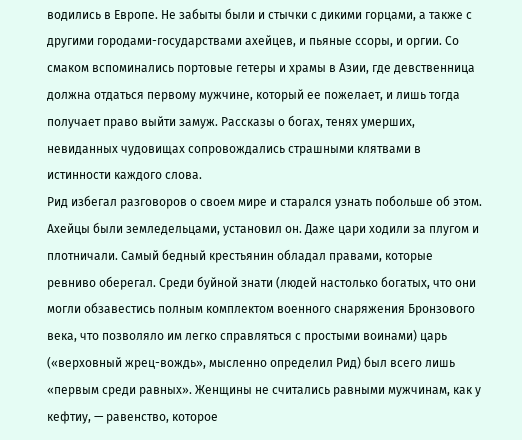водились в Европе. Не забыты были и стычки с дикими горцами, а также с другими городами-государствами ахейцев, и пьяные ссоры, и оргии. Со смаком вспоминались портовые гетеры и храмы в Азии, где девственница должна отдаться первому мужчине, который ее пожелает, и лишь тогда получает право выйти замуж. Рассказы о богах, тенях умерших, невиданных чудовищах сопровождались страшными клятвами в истинности каждого слова.
Рид избегал разговоров о своем мире и старался узнать побольше об этом. Ахейцы были земледельцами, установил он. Даже цари ходили за плугом и плотничали. Самый бедный крестьянин обладал правами, которые ревниво оберегал. Среди буйной знати (людей настолько богатых, что они могли обзавестись полным комплектом военного снаряжения Бронзового века, что позволяло им легко справляться с простыми воинами) царь («верховный жрец-вождь», мысленно определил Рид) был всего лишь «первым среди равных». Женщины не считались равными мужчинам, как у кефтиу, — равенство, которое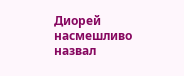Диорей насмешливо назвал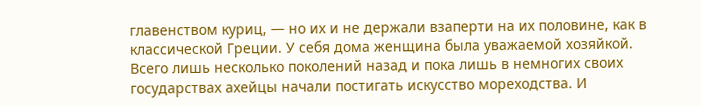главенством куриц, — но их и не держали взаперти на их половине, как в классической Греции. У себя дома женщина была уважаемой хозяйкой.
Всего лишь несколько поколений назад и пока лишь в немногих своих государствах ахейцы начали постигать искусство мореходства. И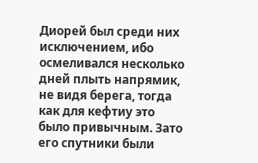Диорей был среди них исключением, ибо осмеливался несколько дней плыть напрямик, не видя берега, тогда как для кефтиу это было привычным. Зато его спутники были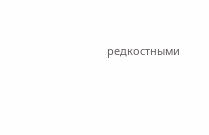редкостными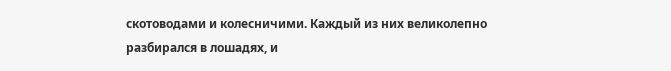скотоводами и колесничими. Каждый из них великолепно разбирался в лошадях, и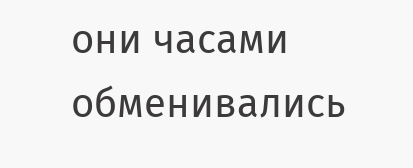они часами обменивались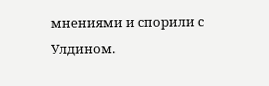мнениями и спорили с Улдином.